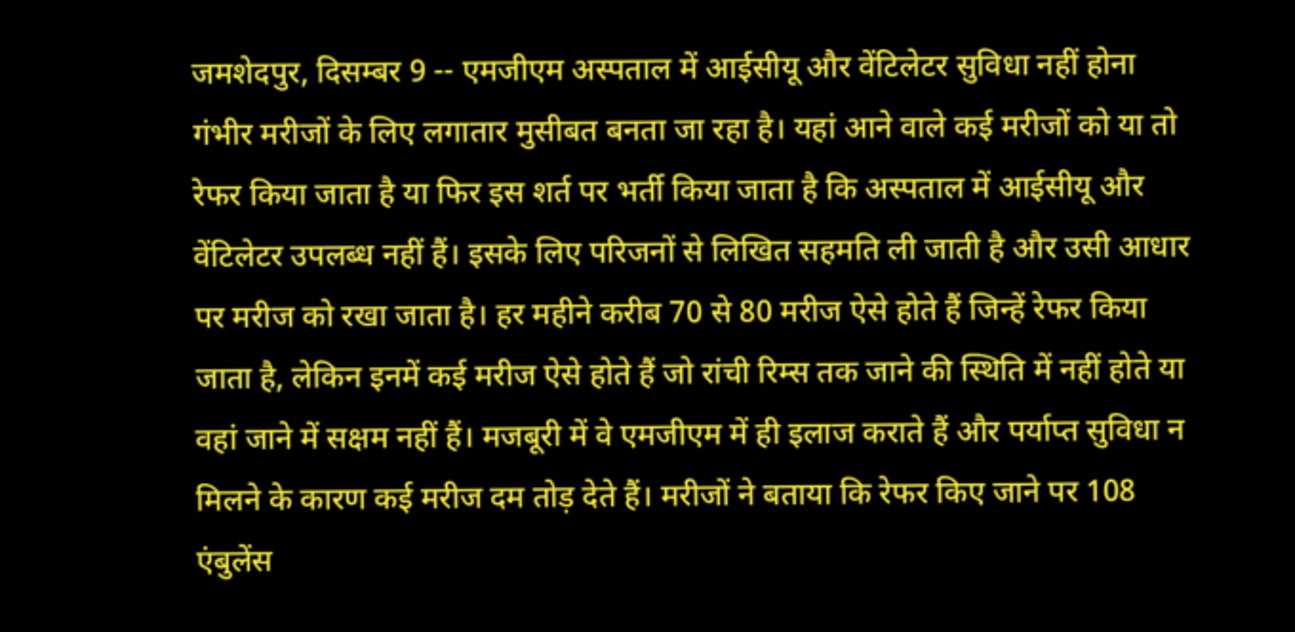जमशेदपुर, दिसम्बर 9 -- एमजीएम अस्पताल में आईसीयू और वेंटिलेटर सुविधा नहीं होना गंभीर मरीजों के लिए लगातार मुसीबत बनता जा रहा है। यहां आने वाले कई मरीजों को या तो रेफर किया जाता है या फिर इस शर्त पर भर्ती किया जाता है कि अस्पताल में आईसीयू और वेंटिलेटर उपलब्ध नहीं हैं। इसके लिए परिजनों से लिखित सहमति ली जाती है और उसी आधार पर मरीज को रखा जाता है। हर महीने करीब 70 से 80 मरीज ऐसे होते हैं जिन्हें रेफर किया जाता है, लेकिन इनमें कई मरीज ऐसे होते हैं जो रांची रिम्स तक जाने की स्थिति में नहीं होते या वहां जाने में सक्षम नहीं हैं। मजबूरी में वे एमजीएम में ही इलाज कराते हैं और पर्याप्त सुविधा न मिलने के कारण कई मरीज दम तोड़ देते हैं। मरीजों ने बताया कि रेफर किए जाने पर 108 एंबुलेंस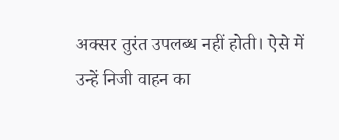अक्सर तुरंत उपलब्ध नहीं होती। ऐसे में उन्हें निजी वाहन का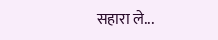सहारा ले...